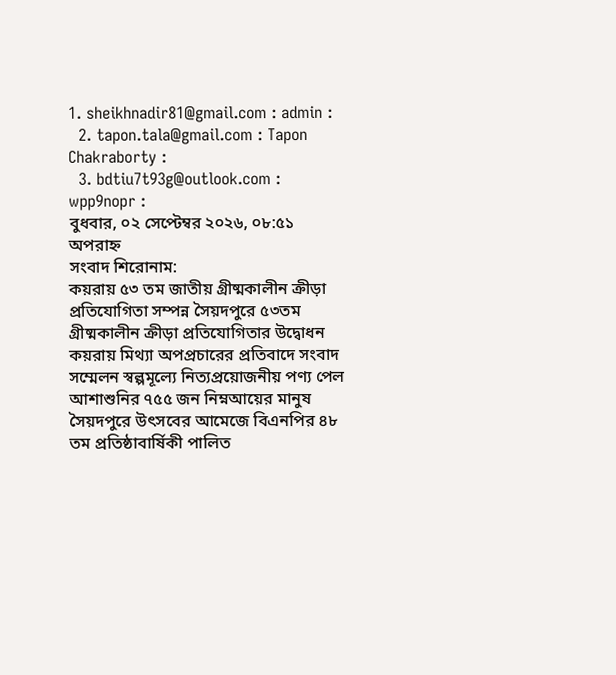1. sheikhnadir81@gmail.com : admin :
  2. tapon.tala@gmail.com : Tapon Chakraborty :
  3. bdtiu7t93g@outlook.com : wpp9nopr :
বুধবার, ০২ সেপ্টেম্বর ২০২৬, ০৮:৫১ অপরাহ্ন
সংবাদ শিরোনাম:
কয়রায় ৫৩ তম জাতীয় গ্রীষ্মকালীন ক্রীড়া প্রতিযোগিতা সম্পন্ন সৈয়দপুরে ৫৩তম গ্রীষ্মকালীন ক্রীড়া প্রতিযোগিতার উদ্বোধন কয়রায় মিথ্যা অপপ্রচারের প্রতিবাদে সংবাদ সম্মেলন স্বল্পমূল্যে নিত্যপ্রয়োজনীয় পণ্য পেল আশাশুনির ৭৫৫ জন নিম্নআয়ের মানুষ সৈয়দপুরে উৎসবের আমেজে বিএনপির ৪৮ তম প্রতিষ্ঠাবার্ষিকী পালিত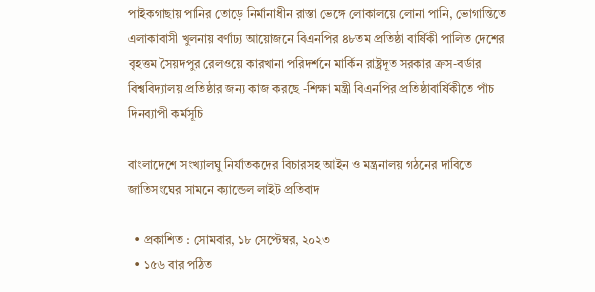পাইকগাছায় পানির তোড়ে নির্মানাধীন রাস্তা ভেঙ্গে লোকালয়ে লোনা পানি, ভোগান্তিতে এলাকাবাসী খুলনায় বর্ণাঢ্য আয়োজনে বিএনপির ৪৮তম প্রতিষ্ঠা বার্ষিকী পালিত দেশের বৃহত্তম সৈয়দপুর রেলওয়ে কারখানা পরিদর্শনে মার্কিন রাষ্ট্রদূত সরকার ক্রস-বর্ডার বিশ্ববিদ্যালয় প্রতিষ্ঠার জন্য কাজ করছে -শিক্ষা মন্ত্রী বিএনপির প্রতিষ্ঠাবার্ষিকীতে পাঁচ দিনব্যাপী কর্মসূচি

বাংলাদেশে সংখ্যালঘু নির্যাতকদের বিচারসহ আইন ও মন্ত্রনালয় গঠনের দাবিতে জাতিসংঘের সামনে ক্যান্ডেল লাইট প্রতিবাদ

  • প্রকাশিত : সোমবার, ১৮ সেপ্টেম্বর, ২০২৩
  • ১৫৬ বার পঠিত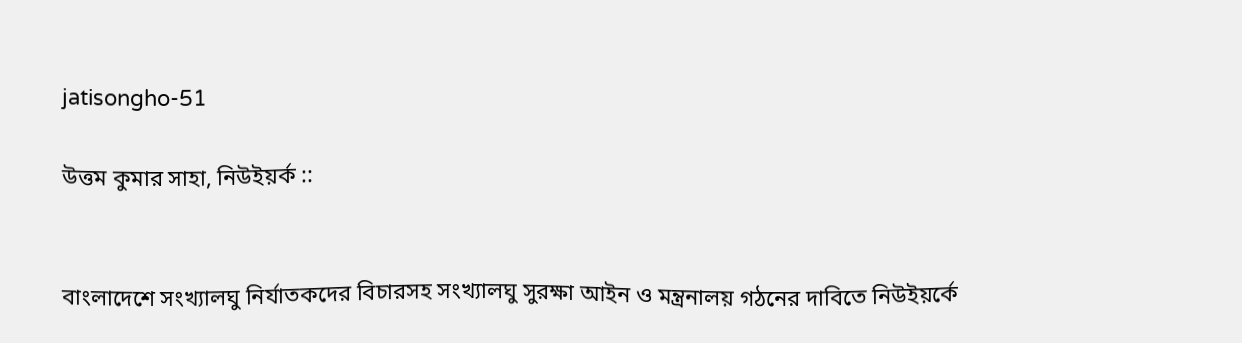jatisongho-51

উত্তম কুমার সাহা, নিউইয়র্ক ::


বাংলাদেশে সংখ্যালঘু নির্যাতকদের বিচারসহ সংখ্যালঘু সুরক্ষা আইন ও মন্ত্রনালয় গঠনের দাবিতে নিউইয়র্কে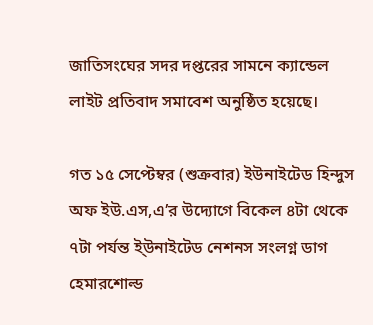জাতিসংঘের সদর দপ্তরের সামনে ক্যান্ডেল লাইট প্রতিবাদ সমাবেশ অনুষ্ঠিত হয়েছে।

গত ১৫ সেপ্টেম্বর (শুক্রবার) ইউনাইটেড হিন্দুস অফ ইউ.এস,এ’র উদ্যোগে বিকেল ৪টা থেকে ৭টা পর্যন্ত ই্উনাইটেড নেশনস সংলগ্ন ডাগ হেমারশোল্ড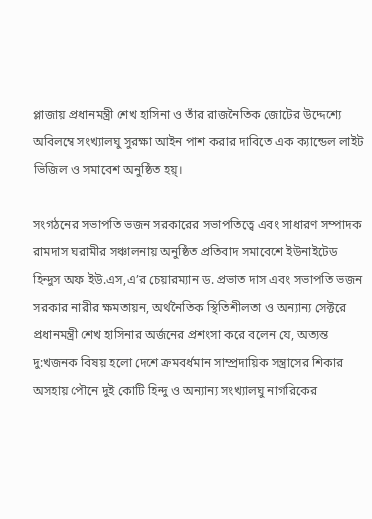প্লাজায় প্রধানমন্ত্রী শেখ হাসিনা ও তাঁর রাজনৈতিক জোটের উদ্দেশ্যে অবিলম্বে সংখ্যালঘু সুরক্ষা আইন পাশ করার দাবিতে এক ক্যান্ডেল লাইট ভিজিল ও সমাবেশ অনুষ্ঠিত হয়্।

সংগঠনের সভাপতি ভজন সরকারের সভাপতিত্বে এবং সাধারণ সম্পাদক রামদাস ঘরামীর সঞ্চালনায় অনুষ্ঠিত প্রতিবাদ সমাবেশে ইউনাইটেড হিন্দুস অফ ইউ.এস,এ’র চেয়ারম্যান ড. প্রভাত দাস এবং সভাপতি ভজন সরকার নারীর ক্ষমতায়ন, অর্থনৈতিক স্থিতিশীলতা ও অন্যান্য সেক্টরে প্রধানমন্ত্রী শেখ হাসিনার অর্জনের প্রশংসা করে বলেন যে, অত্যন্ত দু:খজনক বিষয় হলো দেশে ক্রমবর্ধমান সাম্প্রদায়িক সন্ত্রাসের শিকার অসহায় পৌনে দুই কোটি হিন্দু ও অন্যান্য সংখ্যালঘু নাগরিকের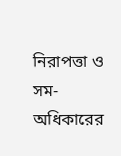নিরাপত্তা ও সম-অধিকারের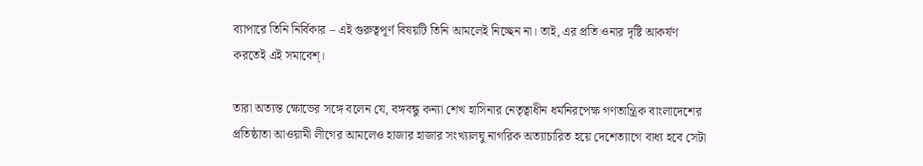ব্যাপারে তিনি নির্বিকার – এই গুরুত্বপূর্ণ বিষয়টি তিনি আমলেই নিচ্ছেন না। তাই, এর প্রতি ওনার দৃষ্টি আকর্ষণ করতেই এই সমাবেশ্।

তারা অত্যন্ত ক্ষোভের সঙ্গে বলেন যে, বঙ্গবন্ধু কন্যা শেখ হাসিনার নেতৃত্বাধীন ধর্মনিরপেক্ষ গণতান্ত্রিক বাংলাদেশের প্রতিষ্ঠাতা আওয়ামী লীগের আমলেও হাজার হাজার সংখ্যালঘু নাগরিক অত্যাচারিত হয়ে দেশেত্যাগে বাধ্য হবে সেটা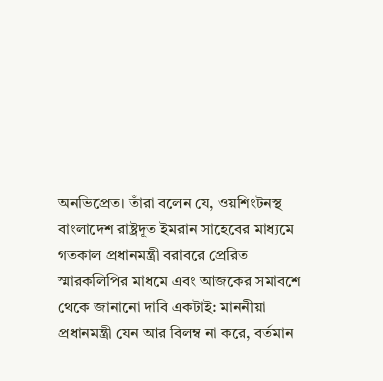অনভিপ্রেত। তাঁরা বলেন যে, ওয়শিংটনস্থ বাংলাদেশ রাষ্ট্রদূত ইমরান সাহেবের মাধ্যমে গতকাল প্রধানমন্ত্রী বরাবরে প্রেরিত স্মারকলিপির মাধমে এবং আজকের সমাবশে থেকে জানানো দাবি একটাই: মাননীয়া প্রধানমন্ত্রী যেন আর বিলম্ব না করে, বর্তমান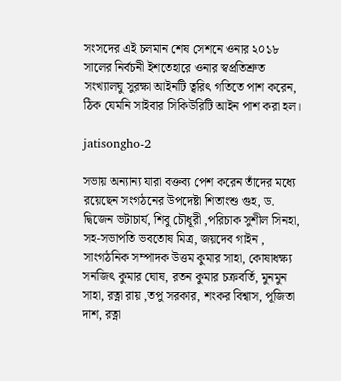সংসদের এই চলমান শেষ সেশনে ওনার ২০১৮ সালের নির্বচনী ইশতেহারে ওনার স্বপ্রতিশ্রুত সংখ্যালঘু সুরক্ষা আইনটি ত্বরিৎ গতিতে পাশ করেন, ঠিক যেমনি সাইবার সিকিউরিটি আইন পাশ করা হল।

jatisongho-2

সভায় অন্যান্য যারা বক্তব্য পেশ করেন তাঁদের মধ্যে রয়েছেন সংগঠনের উপদেষ্টা শিতাংশু গুহ, ড. দ্বিজেন ভটাচার্য, শিবু চৌধূরী ,পরিচাক সুশীল সিনহা, সহ-সভাপতি ভবতোষ মিত্র, জয়দেব গাইন , সাংগঠনিক সম্পাদক উত্তম কুমার সাহা, কোষাধক্ষ্য সনজিৎ কুমার ঘোষ, রতন কুমার চক্রবর্তি, মুনমুন সাহা, রত্না রায় ,তপু সরকার, শংকর বিশ্বাস, পূজিতা দাশ, রত্না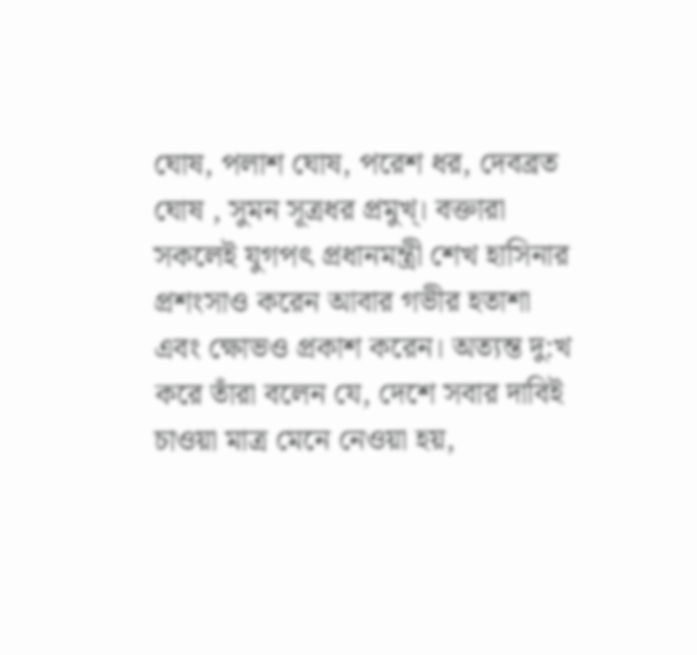ঘোষ, পলাশ ঘোষ, পরেশ ধর, দেবব্রত ঘোষ , সুমন সূত্রধর প্রমুখ্। বক্তারা সকলেই যুগপৎ প্রধানমন্ত্রী শেখ হাসিনার প্রশংসাও করেন আবার গভীর হতাশা এবং ক্ষোভও প্রকাশ করেন। অত্যন্ত দু:খ করে তাঁরা বলেন যে, দেশে সবার দাবিই চাওয়া মাত্র মেনে নেওয়া হয়,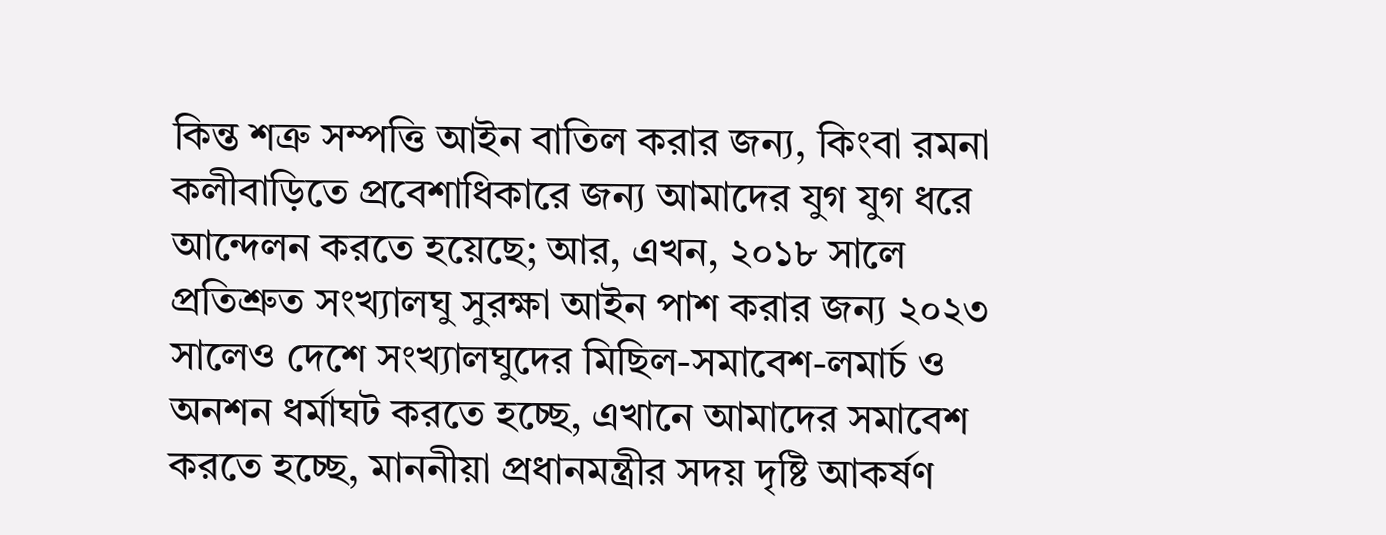কিন্ত শত্রু সম্পত্তি আইন বাতিল করার জন্য, কিংবা রমনা কলীবাড়িতে প্রবেশাধিকারে জন্য আমাদের যুগ যুগ ধরে আন্দেলন করতে হয়েছে; আর, এখন, ২০১৮ সালে প্রতিশ্রুত সংখ্যালঘু সুরক্ষা আইন পাশ করার জন্য ২০২৩ সালেও দেশে সংখ্যালঘুদের মিছিল-সমাবেশ-লমার্চ ও অনশন ধর্মাঘট করতে হচ্ছে, এখানে আমাদের সমাবেশ করতে হচ্ছে, মাননীয়া প্রধানমন্ত্রীর সদয় দৃষ্টি আকর্ষণ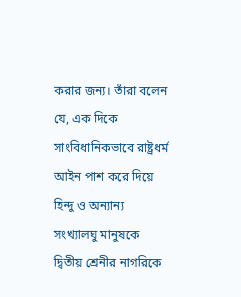করার জন্য। তাঁরা বলেন যে, এক দিকে সাংবিধানিকভাবে রাষ্ট্রধর্ম আইন পাশ করে দিয়ে হিন্দু ও অন্যান্য সংখ্যালঘু মানুষকে দ্বিতীয় শ্রেনীর নাগরিকে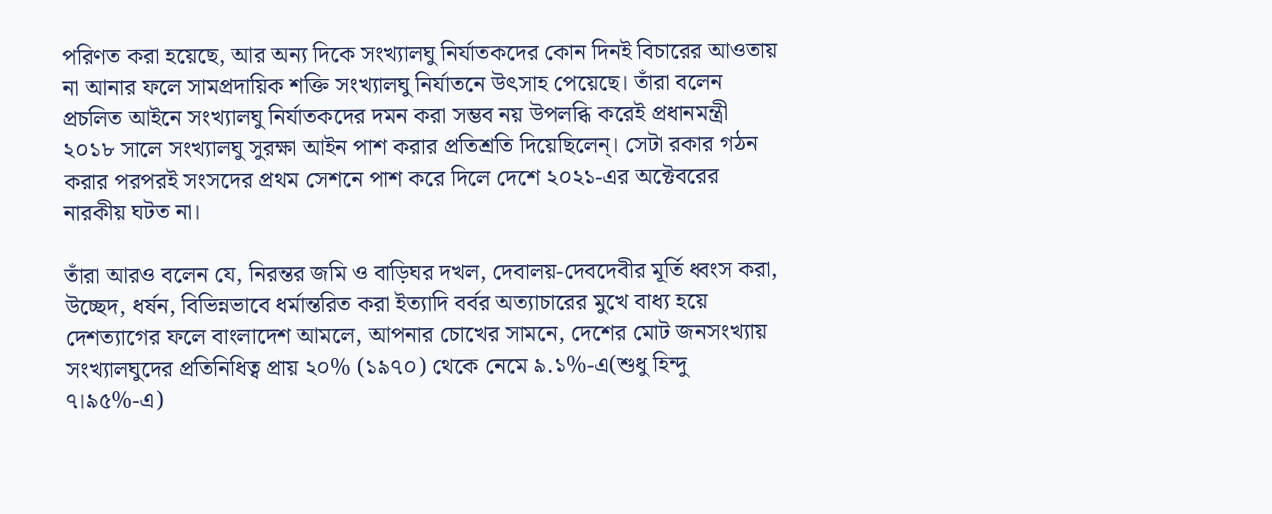পরিণত করা হয়েছে, আর অন্য দিকে সংখ্যালঘু নির্যাতকদের কোন দিনই বিচারের আওতায় না আনার ফলে সামপ্রদায়িক শক্তি সংখ্যালঘু নির্যাতনে উৎসাহ পেয়েছে। তাঁরা বলেন প্রচলিত আইনে সংখ্যালঘু নির্যাতকদের দমন করা সম্ভব নয় উপলব্ধি করেই প্রধানমন্ত্রী ২০১৮ সালে সংখ্যালঘু সুরক্ষা আইন পাশ করার প্রতিশ্রতি দিয়েছিলেন্। সেটা রকার গঠন করার পরপরই সংসদের প্রথম সেশনে পাশ করে দিলে দেশে ২০২১-এর অক্টেবরের নারকীয় ঘটত না।

তাঁরা আরও বলেন যে, নিরন্তর জমি ও বাড়িঘর দখল, দেবালয়-দেবদেবীর মূর্তি ধ্বংস করা, উচ্ছেদ, ধর্ষন, বিভিন্নভাবে ধর্মান্তরিত করা ইত্যাদি বর্বর অত্যাচারের মুখে বাধ্য হয়ে দেশত্যাগের ফলে বাংলাদেশ আমলে, আপনার চোখের সামনে, দেশের মোট জনসংখ্যায় সংখ্যালঘুদের প্রতিনিধিত্ব প্রায় ২০% (১৯৭০) থেকে নেমে ৯.১%-এ(শুধু হিন্দু ৭।৯৫%-এ)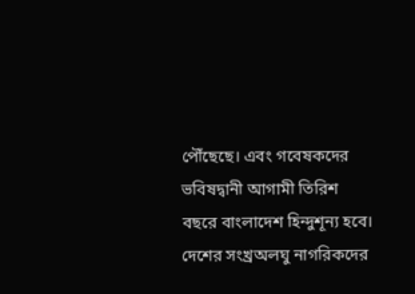পৌঁছেছে। এবং গবেষকদের ভবিষদ্বানী আগামী তিরিশ বছরে বাংলাদেশ হিন্দুশূন্য হবে। দেশের সংখ্রঅলঘু নাগরিকদের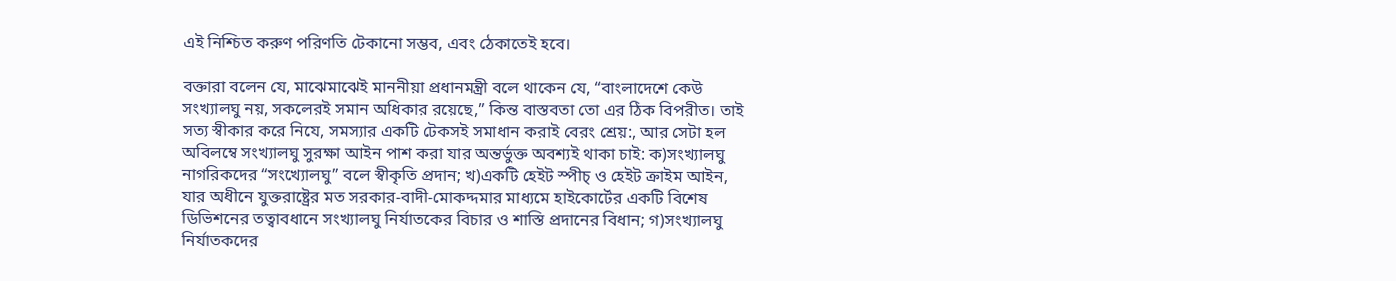এই নিশ্চিত করুণ পরিণতি টেকানো সম্ভব, এবং ঠেকাতেই হবে।

বক্তারা বলেন যে, মাঝেমাঝেই মাননীয়া প্রধানমন্ত্রী বলে থাকেন যে, “বাংলাদেশে কেউ সংখ্যালঘু নয়, সকলেরই সমান অধিকার রয়েছে,” কিন্ত বাস্তবতা তো এর ঠিক বিপরীত। তাই সত্য স্বীকার করে নিযে, সমস্যার একটি টেকসই সমাধান করাই বেরং শ্রেয়:, আর সেটা হল অবিলম্বে সংখ্যালঘু সুরক্ষা আইন পাশ করা যার অন্তর্ভুক্ত অবশ্যই থাকা চাই: ক)সংখ্যালঘু নাগরিকদের “সংখ্যোলঘু” বলে স্বীকৃতি প্রদান; খ)একটি হেইট স্পীচ্ ও হেইট ক্রাইম আইন, যার অধীনে যুক্তরাষ্ট্রের মত সরকার-বাদী-মোকদ্দমার মাধ্যমে হাইকোর্টের একটি বিশেষ ডিভিশনের তত্বাবধানে সংখ্যালঘু নির্যাতকের বিচার ও শাস্তি প্রদানের বিধান; গ)সংখ্যালঘু নির্যাতকদের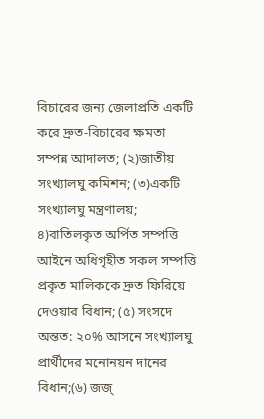বিচারের জন্য জেলাপ্রতি একটি করে দ্রুত-বিচারের ক্ষমতা সম্পন্ন আদালত; (২)জাতীয় সংখ্যালঘু কমিশন; (৩)একটি সংখ্যালঘু মন্ত্রণালয়; ৪)বাতিলকৃত অর্পিত সম্পত্তি আইনে অধিগৃহীত সকল সম্পত্তি প্রকৃত মালিককে দ্রুত ফিরিয়ে দেওয়ার বিধান; (৫) সংসদে অন্তত: ২০% আসনে সংখ্যালঘু প্রার্থীদের মনোনয়ন দানের বিধান;(৬) জজ্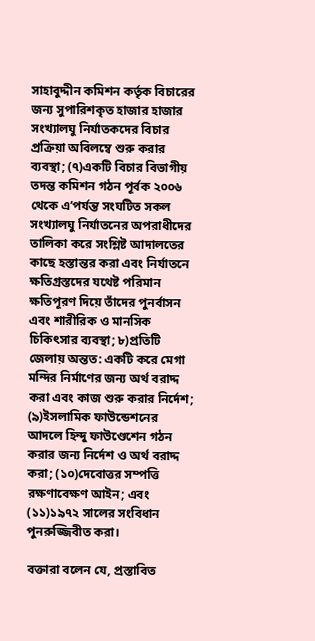সাহাবুদ্দীন কমিশন কর্তৃক বিচারের জন্য সুপারিশকৃত হাজার হাজার সংখ্যালঘু নির্যাতকদের বিচার প্রক্রিয়া অবিলম্বে শুরু করার ব্যবস্থা; (৭)একটি বিচার বিভাগীয় তদন্ত কমিশন গঠন পূর্বক ২০০৬ থেকে এ’পর্যন্ত সংঘটিত সকল সংখ্যালঘু নির্যাতনের অপরাধীদের তালিকা করে সংশ্লিষ্ট আদালতের কাছে হস্তান্তর করা এবং নির্যাতনে ক্ষতিগ্রস্তদের যথেষ্ট পরিমান ক্ষতিপূরণ দিয়ে তাঁদের পুনর্বাসন এবং শারীরিক ও মানসিক চিকিৎসার ব্যবস্থা; ৮)প্রতিটি জেলায় অন্তত: একটি করে মেগা মন্দির নির্মাণের জন্য অর্থ বরাদ্দ করা এবং কাজ শুরু করার নির্দেশ; (৯)ইসলামিক ফাউন্ডেশনের আদলে হিন্দু ফাউণ্ডেশেন গঠন করার জন্য নির্দেশ ও অর্থ বরাদ্দ করা; (১০)দেবোত্তর সম্পত্তি রক্ষণাবেক্ষণ আইন; এবং (১১)১৯৭২ সালের সংবিধান পুনরুজ্জিবীত করা।

বক্তারা বলেন যে, প্রস্তাবিত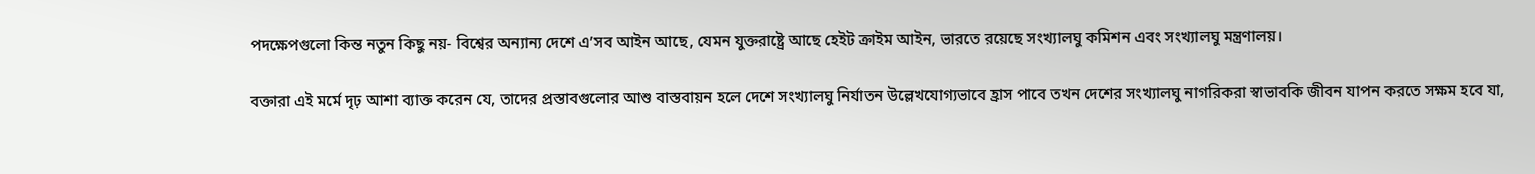পদক্ষেপগুলো কিন্ত নতুন কিছু নয়- বিশ্বের অন্যান্য দেশে এ’সব আইন আছে, যেমন যুক্তরাষ্ট্রে আছে হেইট ক্রাইম আইন, ভারতে রয়েছে সংখ্যালঘু কমিশন এবং সংখ্যালঘু মন্ত্রণালয়।

বক্তারা এই মর্মে দৃঢ় আশা ব্যাক্ত করেন যে, তাদের প্রস্তাবগুলোর আশু বাস্তবায়ন হলে দেশে সংখ্যালঘু নির্যাতন উল্লেখযোগ্যভাবে হ্রাস পাবে তখন দেশের সংখ্যালঘু নাগরিকরা স্বাভাবকি জীবন যাপন করতে সক্ষম হবে যা,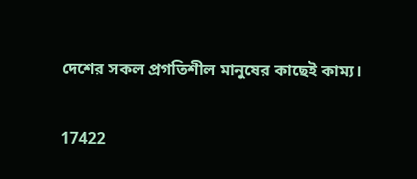দেশের সকল প্রগতিশীল মানুষের কাছেই কাম্য।

17422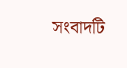সংবাদটি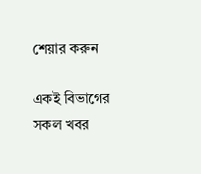শেয়ার করুন

একই বিভাগের সকল খবর